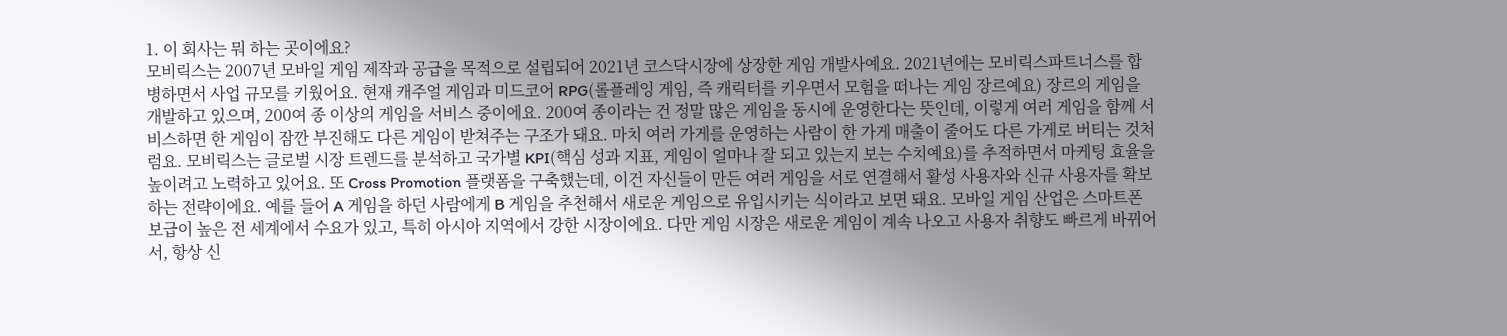1. 이 회사는 뭐 하는 곳이에요?
모비릭스는 2007년 모바일 게임 제작과 공급을 목적으로 설립되어 2021년 코스닥시장에 상장한 게임 개발사예요. 2021년에는 모비릭스파트너스를 합병하면서 사업 규모를 키웠어요. 현재 캐주얼 게임과 미드코어 RPG(롤플레잉 게임, 즉 캐릭터를 키우면서 모험을 떠나는 게임 장르예요) 장르의 게임을 개발하고 있으며, 200여 종 이상의 게임을 서비스 중이에요. 200여 종이라는 건 정말 많은 게임을 동시에 운영한다는 뜻인데, 이렇게 여러 게임을 함께 서비스하면 한 게임이 잠깐 부진해도 다른 게임이 받쳐주는 구조가 돼요. 마치 여러 가게를 운영하는 사람이 한 가게 매출이 줄어도 다른 가게로 버티는 것처럼요. 모비릭스는 글로벌 시장 트렌드를 분석하고 국가별 KPI(핵심 성과 지표, 게임이 얼마나 잘 되고 있는지 보는 수치예요)를 추적하면서 마케팅 효율을 높이려고 노력하고 있어요. 또 Cross Promotion 플랫폼을 구축했는데, 이건 자신들이 만든 여러 게임을 서로 연결해서 활성 사용자와 신규 사용자를 확보하는 전략이에요. 예를 들어 A 게임을 하던 사람에게 B 게임을 추천해서 새로운 게임으로 유입시키는 식이라고 보면 돼요. 모바일 게임 산업은 스마트폰 보급이 높은 전 세계에서 수요가 있고, 특히 아시아 지역에서 강한 시장이에요. 다만 게임 시장은 새로운 게임이 계속 나오고 사용자 취향도 빠르게 바뀌어서, 항상 신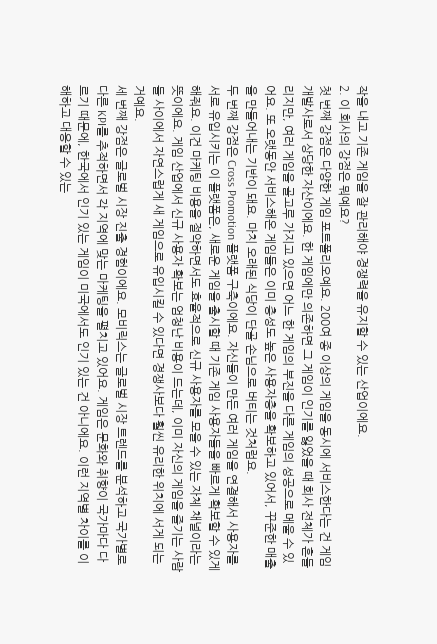작을 내고 기존 게임을 잘 관리해야 경쟁력을 유지할 수 있는 산업이에요.
2. 이 회사의 강점은 뭐예요?
첫 번째 강점은 다양한 게임 포트폴리오예요. 200여 종 이상의 게임을 동시에 서비스한다는 건 게임 개발사로서 상당한 자산이에요. 한 게임에만 의존하면 그 게임이 인기를 잃었을 때 회사 전체가 흔들리지만, 여러 게임을 골고루 가지고 있으면 어느 한 게임의 부진을 다른 게임의 성공으로 메울 수 있어요. 또 오랫동안 서비스해온 게임들은 이미 충성도 높은 사용자층을 확보하고 있어서, 꾸준한 매출을 만들어내는 기반이 돼요. 마치 오래된 식당이 단골 손님으로 버티는 것처럼요.
두 번째 강점은 Cross Promotion 플랫폼 구축이에요. 자신들이 만든 여러 게임을 연결해서 사용자를 서로 유입시키는 이 플랫폼은, 새로운 게임을 출시할 때 기존 게임 사용자들을 빠르게 확보할 수 있게 해줘요. 이건 마케팅 비용을 절약하면서도 효율적으로 신규 사용자를 모을 수 있는 자체 채널이라는 뜻이에요. 게임 산업에서 신규 사용자 확보는 엄청난 비용이 드는데, 이미 자신의 게임을 즐기는 사람들 사이에서 자연스럽게 새 게임으로 유입시킬 수 있다면 경쟁사보다 훨씬 유리한 위치에 서게 되는 거예요.
세 번째 강점은 글로벌 시장 진출 경험이에요. 모비릭스는 글로벌 시장 트렌드를 분석하고 국가별로 다른 KPI를 추적하면서 각 지역에 맞는 마케팅을 펼치고 있어요. 게임은 문화와 취향이 국가마다 다르기 때문에, 한국에서 인기 있는 게임이 미국에서도 인기 있는 건 아니에요. 이런 지역별 차이를 이해하고 대응할 수 있는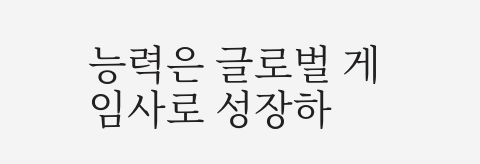능력은 글로벌 게임사로 성장하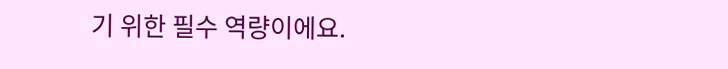기 위한 필수 역량이에요.